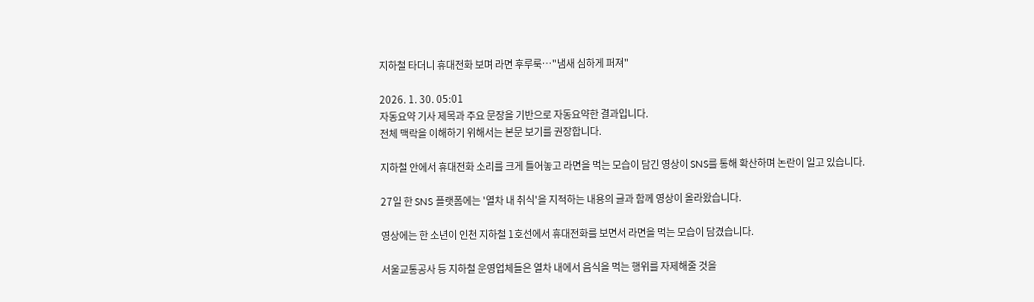지하철 타더니 휴대전화 보며 라면 후루룩…"냄새 심하게 퍼져"

2026. 1. 30. 05:01
자동요약 기사 제목과 주요 문장을 기반으로 자동요약한 결과입니다.
전체 맥락을 이해하기 위해서는 본문 보기를 권장합니다.

지하철 안에서 휴대전화 소리를 크게 틀어놓고 라면을 먹는 모습이 담긴 영상이 SNS를 통해 확산하며 논란이 일고 있습니다.

27일 한 SNS 플랫폼에는 '열차 내 취식'을 지적하는 내용의 글과 함께 영상이 올라왔습니다.

영상에는 한 소년이 인천 지하철 1호선에서 휴대전화를 보면서 라면을 먹는 모습이 담겼습니다.

서울교통공사 등 지하철 운영업체들은 열차 내에서 음식을 먹는 행위를 자제해줄 것을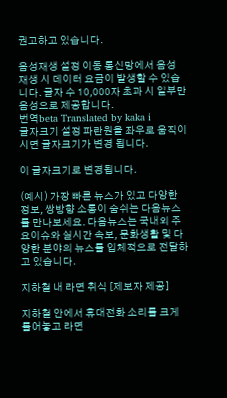권고하고 있습니다.

음성재생 설정 이동 통신망에서 음성 재생 시 데이터 요금이 발생할 수 있습니다. 글자 수 10,000자 초과 시 일부만 음성으로 제공합니다.
번역beta Translated by kaka i
글자크기 설정 파란원을 좌우로 움직이시면 글자크기가 변경 됩니다.

이 글자크기로 변경됩니다.

(예시) 가장 빠른 뉴스가 있고 다양한 정보, 쌍방향 소통이 숨쉬는 다음뉴스를 만나보세요. 다음뉴스는 국내외 주요이슈와 실시간 속보, 문화생활 및 다양한 분야의 뉴스를 입체적으로 전달하고 있습니다.

지하철 내 라면 취식 [제보자 제공]

지하철 안에서 휴대전화 소리를 크게 틀어놓고 라면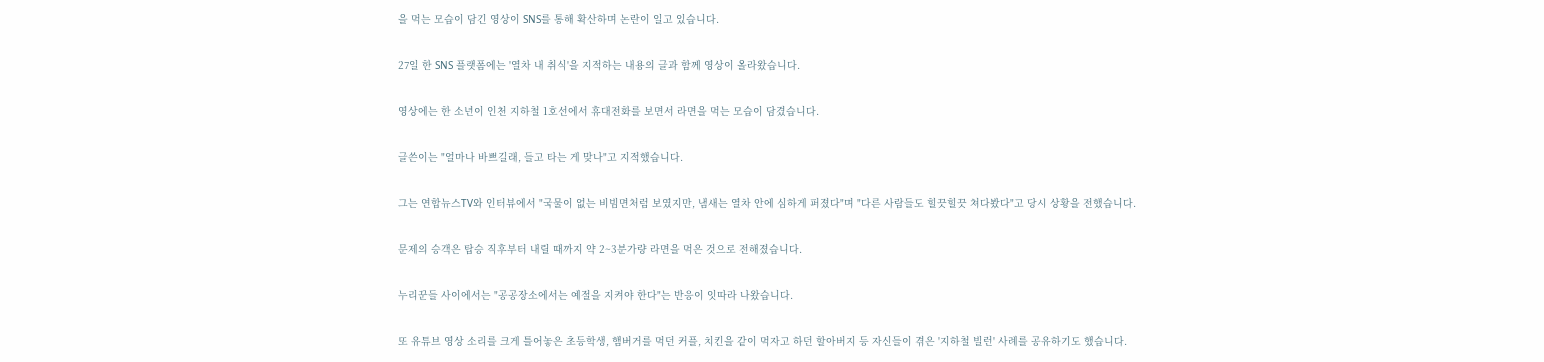을 먹는 모습이 담긴 영상이 SNS를 통해 확산하며 논란이 일고 있습니다.

27일 한 SNS 플랫폼에는 '열차 내 취식'을 지적하는 내용의 글과 함께 영상이 올라왔습니다.

영상에는 한 소년이 인천 지하철 1호선에서 휴대전화를 보면서 라면을 먹는 모습이 담겼습니다.

글쓴이는 "얼마나 바쁘길래, 들고 타는 게 맞나"고 지적했습니다.

그는 연합뉴스TV와 인터뷰에서 "국물이 없는 비빔면처럼 보였지만, 냄새는 열차 안에 심하게 퍼졌다"며 "다른 사람들도 힐끗힐끗 쳐다봤다"고 당시 상황을 전했습니다.

문제의 승객은 탑승 직후부터 내릴 때까지 약 2~3분가량 라면을 먹은 것으로 전해졌습니다.

누리꾼들 사이에서는 "공공장소에서는 예절을 지켜야 한다"는 반응이 잇따라 나왔습니다.

또 유튜브 영상 소리를 크게 틀어놓은 초등학생, 햄버거를 먹던 커플, 치킨을 같이 먹자고 하던 할아버지 등 자신들이 겪은 '지하철 빌런' 사례를 공유하기도 했습니다.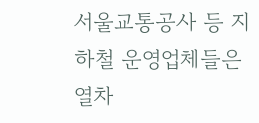서울교통공사 등 지하철 운영업체들은 열차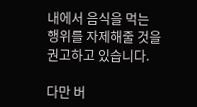내에서 음식을 먹는 행위를 자제해줄 것을 권고하고 있습니다.

다만 버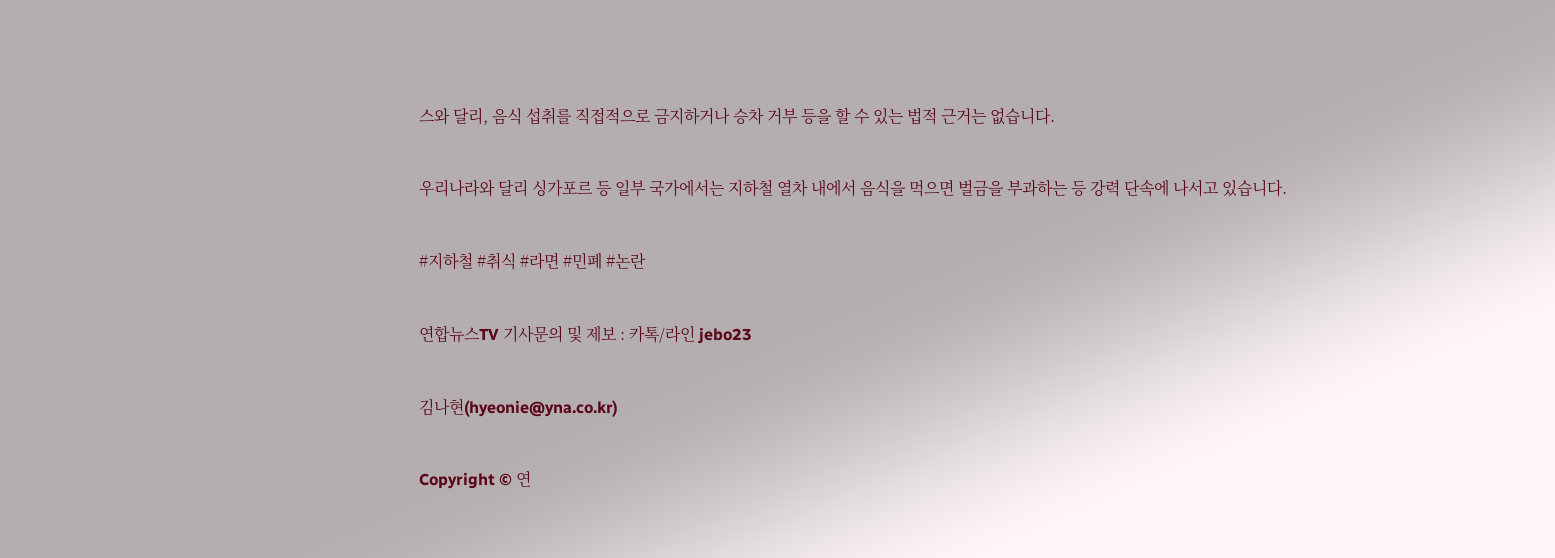스와 달리, 음식 섭취를 직접적으로 금지하거나 승차 거부 등을 할 수 있는 법적 근거는 없습니다.

우리나라와 달리 싱가포르 등 일부 국가에서는 지하철 열차 내에서 음식을 먹으면 벌금을 부과하는 등 강력 단속에 나서고 있습니다.

#지하철 #취식 #라면 #민폐 #논란

연합뉴스TV 기사문의 및 제보 : 카톡/라인 jebo23

김나현(hyeonie@yna.co.kr)

Copyright © 연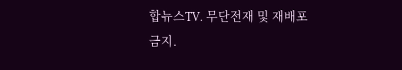합뉴스TV. 무단전재 및 재배포 금지.